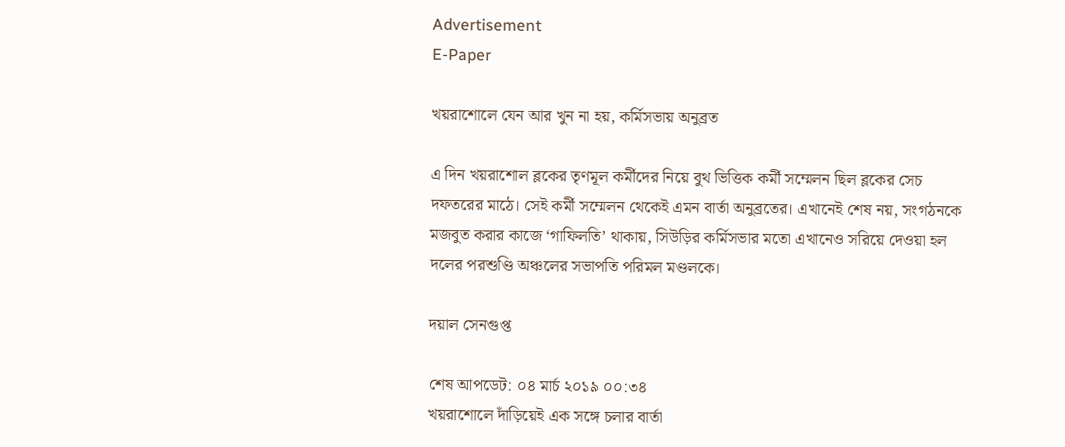Advertisement
E-Paper

খয়রাশোলে যেন আর খুন না হয়, কর্মিসভায় অনুব্রত

এ দিন খয়রাশোল ব্লকের তৃণমূল কর্মীদের নিয়ে বুথ ভিত্তিক কর্মী সম্মেলন ছিল ব্লকের সেচ দফতরের মাঠে। সেই কর্মী সম্মেলন থেকেই এমন বার্তা অনুব্রতের। এখানেই শেষ নয়, সংগঠনকে মজবুত করার কাজে ‘গাফিলতি’ থাকায়, সিউড়ির কর্মিসভার মতো এখানেও সরিয়ে দেওয়া হল দলের পরশুণ্ডি অঞ্চলের সভাপতি পরিমল মণ্ডলকে।

দয়াল সেনগুপ্ত

শেষ আপডেট: ০৪ মার্চ ২০১৯ ০০:৩৪
খয়রাশোলে দাঁড়িয়েই এক সঙ্গে চলার বার্তা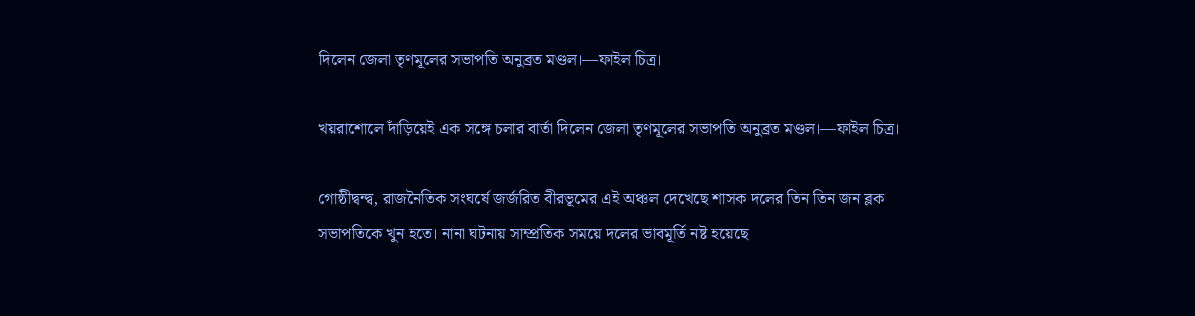দিলেন জেলা তৃণমূলের সভাপতি অনুব্রত মণ্ডল।—ফাইল চিত্র।

খয়রাশোলে দাঁড়িয়েই এক সঙ্গে চলার বার্তা দিলেন জেলা তৃণমূলের সভাপতি অনুব্রত মণ্ডল।—ফাইল চিত্র।

গোষ্ঠীদ্বন্দ্ব, রাজনৈতিক সংঘর্ষে জর্জরিত বীরভূমের এই অঞ্চল দেখেছে শাসক দলের তিন তিন জন ব্লক সভাপতিকে খুন হতে। নানা ঘটনায় সাম্প্রতিক সময়ে দলের ভাবমূর্তি নষ্ট হয়েছে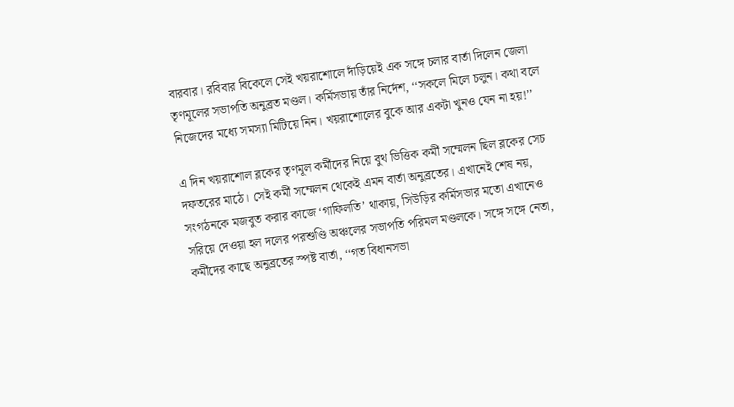বারবার। রবিবার বিকেলে সেই খয়রাশোলে দাঁড়িয়েই এক সঙ্গে চলার বার্তা দিলেন জেলা তৃণমূলের সভাপতি অনুব্রত মণ্ডল। কর্মিসভায় তাঁর নির্দেশ, ‘‘সকলে মিলে চলুন। কথা বলে নিজেদের মধ্যে সমস্যা মিটিয়ে নিন। খয়রাশোলের বুকে আর একটা খুনও যেন না হয়!’’

এ দিন খয়রাশোল ব্লকের তৃণমূল কর্মীদের নিয়ে বুথ ভিত্তিক কর্মী সম্মেলন ছিল ব্লকের সেচ দফতরের মাঠে। সেই কর্মী সম্মেলন থেকেই এমন বার্তা অনুব্রতের। এখানেই শেষ নয়, সংগঠনকে মজবুত করার কাজে ‘গাফিলতি’ থাকায়, সিউড়ির কর্মিসভার মতো এখানেও সরিয়ে দেওয়া হল দলের পরশুণ্ডি অঞ্চলের সভাপতি পরিমল মণ্ডলকে। সঙ্গে সঙ্গে নেতা, কর্মীদের কাছে অনুব্রতের স্পষ্ট বার্তা, ‘‘গত বিধানসভা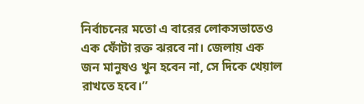নির্বাচনের মতো এ বারের লোকসভাতেও এক ফোঁটা রক্ত ঝরবে না। জেলায় এক জন মানুষও খুন হবেন না, সে দিকে খেয়াল রাখতে হবে।’’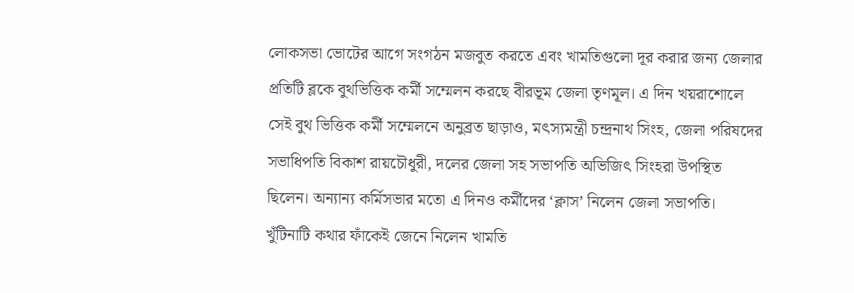লোকসভা ভোটের আগে সংগঠন মজবুত করতে এবং খামতিগুলো দূর করার জন্য জেলার প্রতিটি ব্লকে বুথভিত্তিক কর্মী সম্মেলন করছে বীরভূম জেলা তৃণমূল। এ দিন খয়রাশোলে সেই বুথ ভিত্তিক কর্মী সম্মেলনে অনুব্রত ছাড়াও, মৎস্যমন্ত্রী চন্দ্রনাথ সিংহ, জেলা পরিষদের সভাধিপতি বিকাশ রায়চৌধুরী, দলের জেলা সহ সভাপতি অভিজিৎ সিংহরা উপস্থিত ছিলেন। অন্যান্য কর্মিসভার মতো এ দিনও কর্মীদের ‘ক্লাস’ নিলেন জেলা সভাপতি। খুঁটিনাটি কথার ফাঁকেই জেনে নিলেন খামতি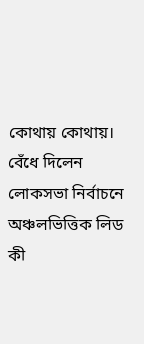কোথায় কোথায়। বেঁধে দিলেন লোকসভা নির্বাচনে অঞ্চলভিত্তিক লিড কী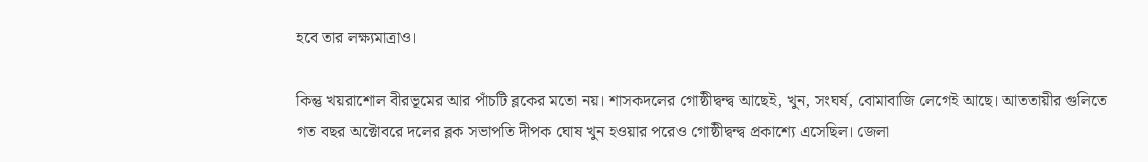হবে তার লক্ষ্যমাত্রাও।

কিন্তু খয়রাশোল বীরভূমের আর পাঁচটি ব্লকের মতো নয়। শাসকদলের গোষ্ঠীদ্বন্দ্ব আছেই, খুন, সংঘর্ষ, বোমাবাজি লেগেই আছে। আততায়ীর গুলিতে গত বছর অক্টোবরে দলের ব্লক সভাপতি দীপক ঘোষ খুন হওয়ার পরেও গোষ্ঠীদ্বন্দ্ব প্রকাশ্যে এসেছিল। জেলা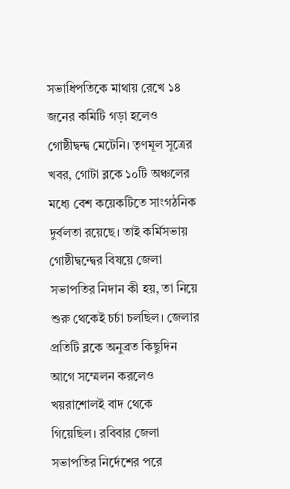সভাধিপতিকে মাথায় রেখে ১৪ জনের কমিটি গড়া হলেও গোষ্ঠীদ্বন্দ্ব মেটেনি। তৃণমূল সূত্রের খবর, গোটা ব্লকে ১০টি অঞ্চলের মধ্যে বেশ কয়েকটিতে সাংগঠনিক দুর্বলতা রয়েছে। তাই কর্মিসভায় গোষ্ঠীদ্বন্দ্বের বিষয়ে জেলা সভাপতির নিদান কী হয়, তা নিয়ে শুরু থেকেই চর্চা চলছিল। জেলার প্রতিটি ব্লকে অনুব্রত কিছুদিন আগে সম্মেলন করলেও খয়রাশোলই বাদ থেকে গিয়েছিল। রবিবার জেলা সভাপতির নির্দেশের পরে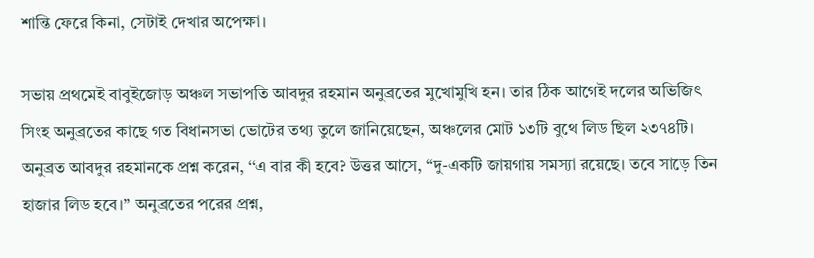শান্তি ফেরে কিনা, সেটাই দেখার অপেক্ষা।

সভায় প্রথমেই বাবুইজোড় অঞ্চল সভাপতি আবদুর রহমান অনুব্রতের মুখোমুখি হন। তার ঠিক আগেই দলের অভিজিৎ সিংহ অনুব্রতের কাছে গত বিধানসভা ভোটের তথ্য তুলে জানিয়েছেন, অঞ্চলের মোট ১৩টি বুথে লিড ছিল ২৩৭৪টি। অনুব্রত আবদুর রহমানকে প্রশ্ন করেন, ‘‘এ বার কী হবে? উত্তর আসে, ‘‘দু-একটি জায়গায় সমস্যা রয়েছে। তবে সাড়ে তিন হাজার লিড হবে।’’ অনুব্রতের পরের প্রশ্ন,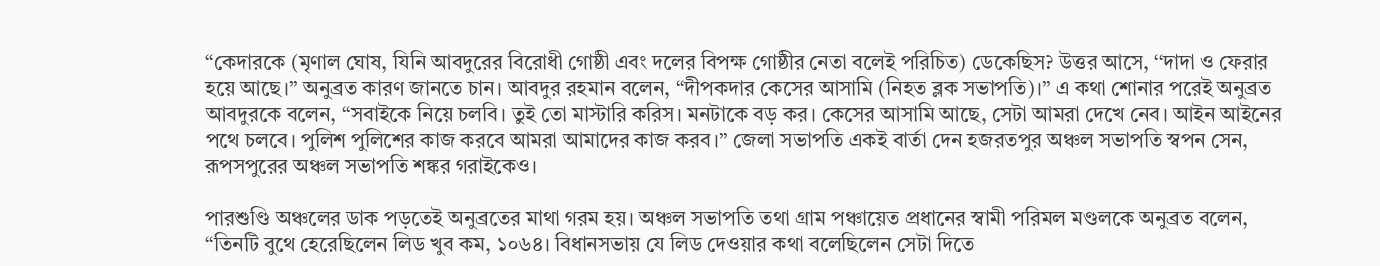‘‘কেদারকে (মৃণাল ঘোষ, যিনি আবদুরের বিরোধী গোষ্ঠী এবং দলের বিপক্ষ গোষ্ঠীর নেতা বলেই পরিচিত) ডেকেছিস? উত্তর আসে, ‘‘দাদা ও ফেরার হয়ে আছে।’’ অনুব্রত কারণ জানতে চান। আবদুর রহমান বলেন, ‘‘দীপকদার কেসের আসামি (নিহত ব্লক সভাপতি)।’’ এ কথা শোনার পরেই অনুব্রত আবদুরকে বলেন, ‘‘সবাইকে নিয়ে চলবি। তুই তো মাস্টারি করিস। মনটাকে বড় কর। কেসের আসামি আছে, সেটা আমরা দেখে নেব। আইন আইনের পথে চলবে। পুলিশ পুলিশের কাজ করবে আমরা আমাদের কাজ করব।’’ জেলা সভাপতি একই বার্তা দেন হজরতপুর অঞ্চল সভাপতি স্বপন সেন, রূপসপুরের অঞ্চল সভাপতি শঙ্কর গরাইকেও।

পারশুণ্ডি অঞ্চলের ডাক পড়তেই অনুব্রতের মাথা গরম হয়। অঞ্চল সভাপতি তথা গ্রাম পঞ্চায়েত প্রধানের স্বামী পরিমল মণ্ডলকে অনুব্রত বলেন, ‘‘তিনটি বুথে হেরেছিলেন লিড খুব কম, ১০৬৪। বিধানসভায় যে লিড দেওয়ার কথা বলেছিলেন সেটা দিতে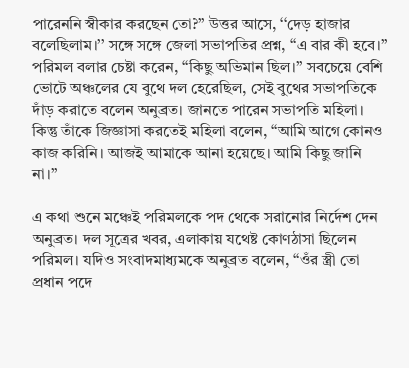পারেননি স্বীকার করছেন তো?’’ উত্তর আসে, ‘‘দেড় হাজার বলেছিলাম।’’ সঙ্গে সঙ্গে জেলা সভাপতির প্রশ্ন, ‘‘এ বার কী হবে।’’ পরিমল বলার চেষ্টা করেন, ‘‘কিছু অভিমান ছিল।’’ সবচেয়ে বেশি ভোটে অঞ্চলের যে বুথে দল হেরেছিল, সেই বুথের সভাপতিকে দাঁড় করাতে বলেন অনুব্রত। জানতে পারেন সভাপতি মহিলা। কিন্তু তাঁকে জিজ্ঞাসা করতেই মহিলা বলেন, ‘‘আমি আগে কোনও কাজ করিনি। আজই আমাকে আনা হয়েছে। আমি কিছু জানি না।’’

এ কথা শুনে মঞ্চেই পরিমলকে পদ থেকে সরানোর নির্দেশ দেন অনুব্রত। দল সূত্রের খবর, এলাকায় যথেষ্ট কোণঠাসা ছিলেন পরিমল। যদিও সংবাদমাধ্যমকে অনুব্রত বলেন, ‘‘ওঁর স্ত্রী তো প্রধান পদে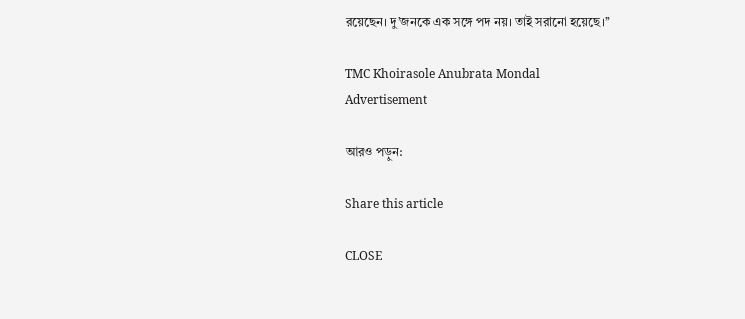রয়েছেন। দু’জনকে এক সঙ্গে পদ নয়। তাই সরানো হয়েছে।’’

TMC Khoirasole Anubrata Mondal
Advertisement

আরও পড়ুন:

Share this article

CLOSE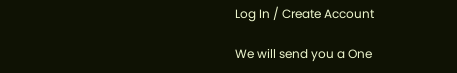Log In / Create Account

We will send you a One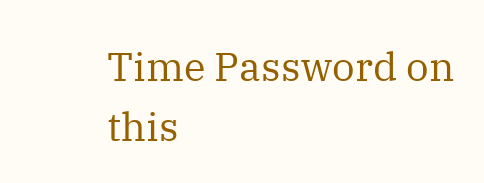Time Password on this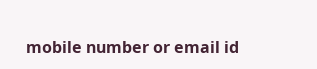mobile number or email id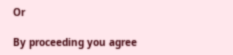Or

By proceeding you agree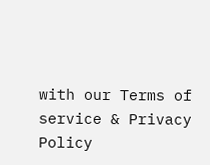with our Terms of service & Privacy Policy